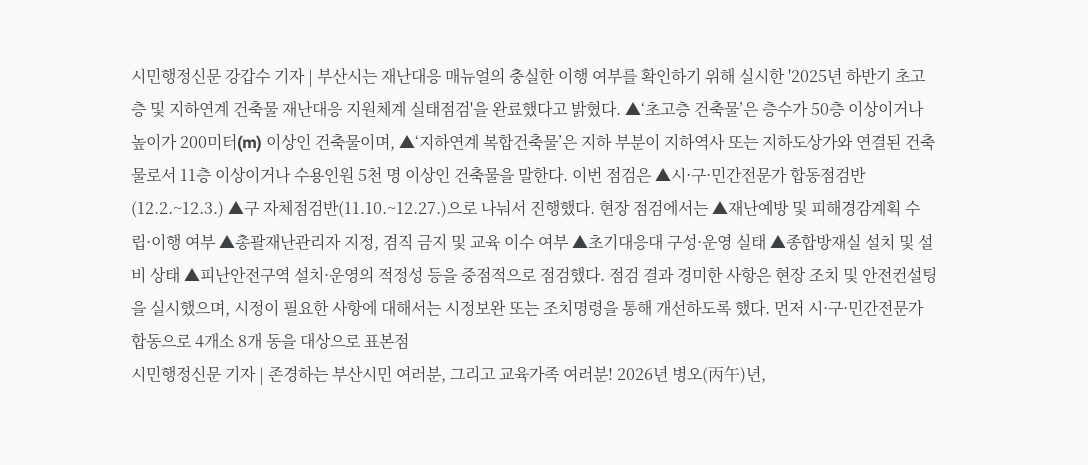시민행정신문 강갑수 기자 | 부산시는 재난대응 매뉴얼의 충실한 이행 여부를 확인하기 위해 실시한 '2025년 하반기 초고층 및 지하연계 건축물 재난대응 지원체계 실태점검'을 완료했다고 밝혔다. ▲‘초고층 건축물’은 층수가 50층 이상이거나 높이가 200미터(m) 이상인 건축물이며, ▲‘지하연계 복합건축물’은 지하 부분이 지하역사 또는 지하도상가와 연결된 건축물로서 11층 이상이거나 수용인원 5천 명 이상인 건축물을 말한다. 이번 점검은 ▲시·구·민간전문가 합동점검반(12.2.~12.3.) ▲구 자체점검반(11.10.~12.27.)으로 나눠서 진행했다. 현장 점검에서는 ▲재난예방 및 피해경감계획 수립·이행 여부 ▲총괄재난관리자 지정, 겸직 금지 및 교육 이수 여부 ▲초기대응대 구성·운영 실태 ▲종합방재실 설치 및 설비 상태 ▲피난안전구역 설치·운영의 적정성 등을 중점적으로 점검했다. 점검 결과 경미한 사항은 현장 조치 및 안전컨설팅을 실시했으며, 시정이 필요한 사항에 대해서는 시정보완 또는 조치명령을 통해 개선하도록 했다. 먼저 시·구·민간전문가 합동으로 4개소 8개 동을 대상으로 표본점
시민행정신문 기자 | 존경하는 부산시민 여러분, 그리고 교육가족 여러분! 2026년 병오(丙午)년,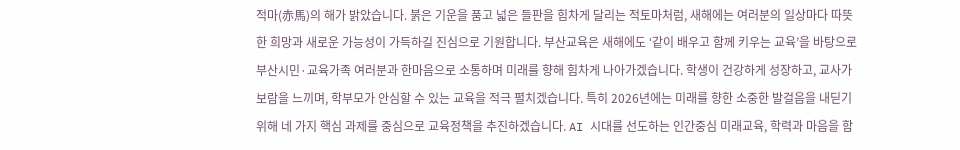적마(赤馬)의 해가 밝았습니다. 붉은 기운을 품고 넓은 들판을 힘차게 달리는 적토마처럼, 새해에는 여러분의 일상마다 따뜻한 희망과 새로운 가능성이 가득하길 진심으로 기원합니다. 부산교육은 새해에도 ‘같이 배우고 함께 키우는 교육’을 바탕으로 부산시민·교육가족 여러분과 한마음으로 소통하며 미래를 향해 힘차게 나아가겠습니다. 학생이 건강하게 성장하고, 교사가 보람을 느끼며, 학부모가 안심할 수 있는 교육을 적극 펼치겠습니다. 특히 2026년에는 미래를 향한 소중한 발걸음을 내딛기 위해 네 가지 핵심 과제를 중심으로 교육정책을 추진하겠습니다. AI 시대를 선도하는 인간중심 미래교육, 학력과 마음을 함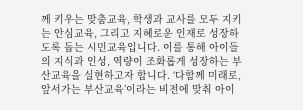께 키우는 맞춤교육, 학생과 교사를 모두 지키는 안심교육, 그리고 지혜로운 인재로 성장하도록 돕는 시민교육입니다. 이를 통해 아이들의 지식과 인성, 역량이 조화롭게 성장하는 부산교육을 실현하고자 합니다. ‘다함께 미래로, 앞서가는 부산교육’이라는 비전에 맞춰 아이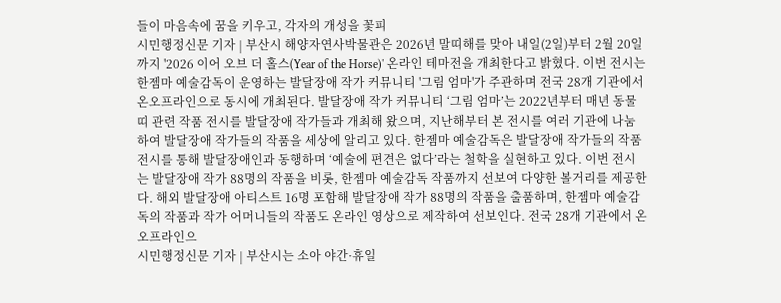들이 마음속에 꿈을 키우고, 각자의 개성을 꽃피
시민행정신문 기자 | 부산시 해양자연사박물관은 2026년 말띠해를 맞아 내일(2일)부터 2월 20일까지 '2026 이어 오브 더 홀스(Year of the Horse)' 온라인 테마전을 개최한다고 밝혔다. 이번 전시는 한젬마 예술감독이 운영하는 발달장애 작가 커뮤니티 '그림 엄마'가 주관하며 전국 28개 기관에서 온오프라인으로 동시에 개최된다. 발달장애 작가 커뮤니티 ‘그림 엄마’는 2022년부터 매년 동물 띠 관련 작품 전시를 발달장애 작가들과 개최해 왔으며, 지난해부터 본 전시를 여러 기관에 나눔하여 발달장애 작가들의 작품을 세상에 알리고 있다. 한젬마 예술감독은 발달장애 작가들의 작품 전시를 통해 발달장애인과 동행하며 ‘예술에 편견은 없다’라는 철학을 실현하고 있다. 이번 전시는 발달장애 작가 88명의 작품을 비롯, 한젬마 예술감독 작품까지 선보여 다양한 볼거리를 제공한다. 해외 발달장애 아티스트 16명 포함해 발달장애 작가 88명의 작품을 출품하며, 한젬마 예술감독의 작품과 작가 어머니들의 작품도 온라인 영상으로 제작하여 선보인다. 전국 28개 기관에서 온오프라인으
시민행정신문 기자 | 부산시는 소아 야간·휴일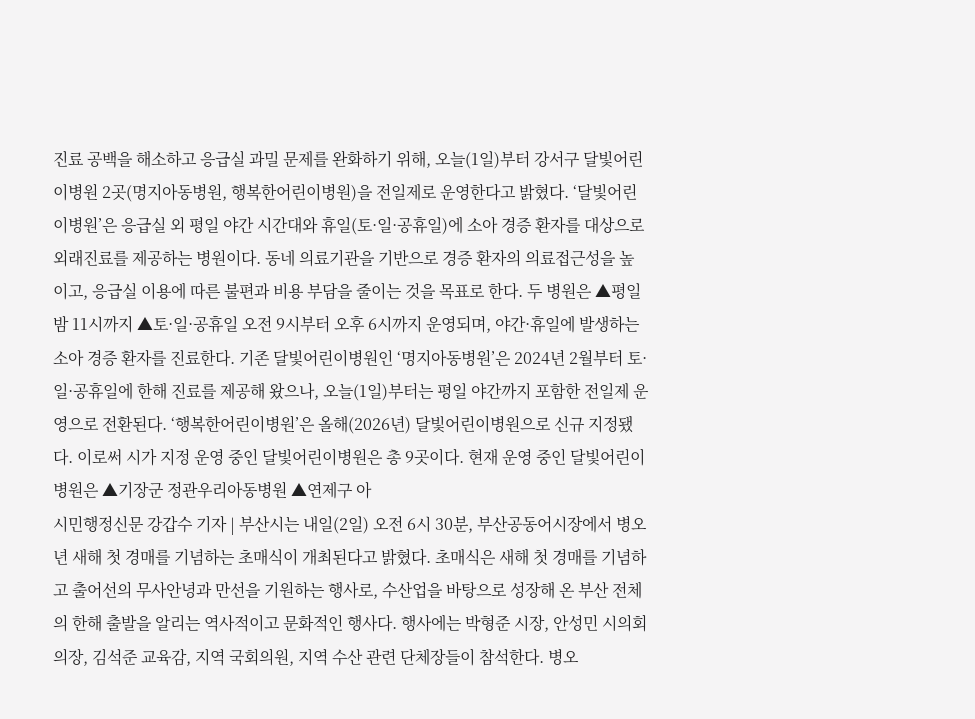진료 공백을 해소하고 응급실 과밀 문제를 완화하기 위해, 오늘(1일)부터 강서구 달빛어린이병원 2곳(명지아동병원, 행복한어린이병원)을 전일제로 운영한다고 밝혔다. ‘달빛어린이병원’은 응급실 외 평일 야간 시간대와 휴일(토·일·공휴일)에 소아 경증 환자를 대상으로 외래진료를 제공하는 병원이다. 동네 의료기관을 기반으로 경증 환자의 의료접근성을 높이고, 응급실 이용에 따른 불편과 비용 부담을 줄이는 것을 목표로 한다. 두 병원은 ▲평일 밤 11시까지 ▲토·일·공휴일 오전 9시부터 오후 6시까지 운영되며, 야간·휴일에 발생하는 소아 경증 환자를 진료한다. 기존 달빛어린이병원인 ‘명지아동병원’은 2024년 2월부터 토·일·공휴일에 한해 진료를 제공해 왔으나, 오늘(1일)부터는 평일 야간까지 포함한 전일제 운영으로 전환된다. ‘행복한어린이병원’은 올해(2026년) 달빛어린이병원으로 신규 지정됐다. 이로써 시가 지정 운영 중인 달빛어린이병원은 총 9곳이다. 현재 운영 중인 달빛어린이병원은 ▲기장군 정관우리아동병원 ▲연제구 아
시민행정신문 강갑수 기자 | 부산시는 내일(2일) 오전 6시 30분, 부산공동어시장에서 병오년 새해 첫 경매를 기념하는 초매식이 개최된다고 밝혔다. 초매식은 새해 첫 경매를 기념하고 출어선의 무사안녕과 만선을 기원하는 행사로, 수산업을 바탕으로 성장해 온 부산 전체의 한해 출발을 알리는 역사적이고 문화적인 행사다. 행사에는 박형준 시장, 안성민 시의회 의장, 김석준 교육감, 지역 국회의원, 지역 수산 관련 단체장들이 참석한다. 병오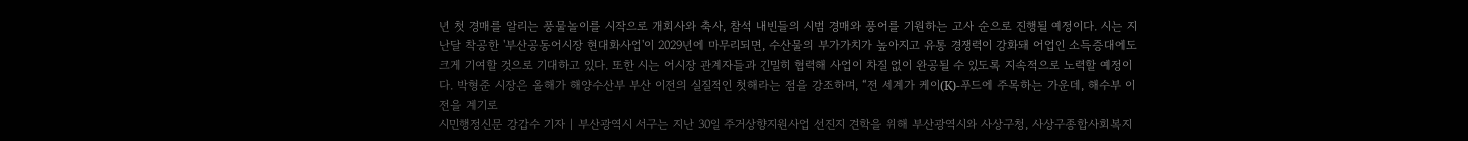년 첫 경매를 알리는 풍물놀이를 시작으로 개회사와 축사, 참석 내빈들의 시범 경매와 풍어를 기원하는 고사 순으로 진행될 예정이다. 시는 지난달 착공한 '부산공동어시장 현대화사업'이 2029년에 마무리되면, 수산물의 부가가치가 높아지고 유통 경쟁력이 강화돼 어업인 소득증대에도 크게 기여할 것으로 기대하고 있다. 또한 시는 어시장 관계자들과 긴밀히 협력해 사업이 차질 없이 완공될 수 있도록 지속적으로 노력할 예정이다. 박형준 시장은 올해가 해양수산부 부산 이전의 실질적인 첫해라는 점을 강조하며, “전 세계가 케이(K)-푸드에 주목하는 가운데, 해수부 이전을 계기로
시민행정신문 강갑수 기자 | 부산광역시 서구는 지난 30일 주거상향지원사업 선진지 견학을 위해 부산광역시와 사상구청, 사상구종합사회복지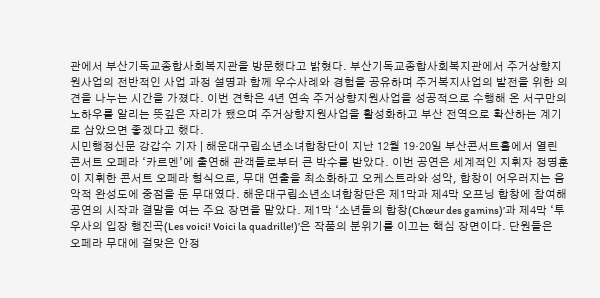관에서 부산기독교종합사회복지관을 방문했다고 밝혔다. 부산기독교종합사회복지관에서 주거상향지원사업의 전반적인 사업 과정 설명과 함께 우수사례와 경험을 공유하며 주거복지사업의 발전을 위한 의견을 나누는 시간을 가졌다. 이번 견학은 4년 연속 주거상향지원사업을 성공적으로 수행해 온 서구만의 노하우를 알리는 뜻깊은 자리가 됐으며 주거상향지원사업을 활성화하고 부산 전역으로 확산하는 계기로 삼았으면 좋겠다고 했다.
시민행정신문 강갑수 기자 | 해운대구립소년소녀합창단이 지난 12월 19·20일 부산콘서트홀에서 열린 콘서트 오페라 ‘카르멘’에 출연해 관객들로부터 큰 박수를 받았다. 이번 공연은 세계적인 지휘자 정명훈이 지휘한 콘서트 오페라 형식으로, 무대 연출을 최소화하고 오케스트라와 성악, 합창이 어우러지는 음악적 완성도에 중점을 둔 무대였다. 해운대구립소년소녀합창단은 제1막과 제4막 오프닝 합창에 참여해 공연의 시작과 결말을 여는 주요 장면을 맡았다. 제1막 ‘소년들의 합창(Chœur des gamins)’과 제4막 ‘투우사의 입장 행진곡(Les voici! Voici la quadrille!)’은 작품의 분위기를 이끄는 핵심 장면이다. 단원들은 오페라 무대에 걸맞은 안정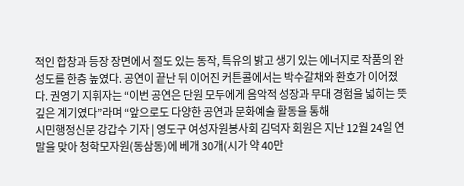적인 합창과 등장 장면에서 절도 있는 동작, 특유의 밝고 생기 있는 에너지로 작품의 완성도를 한층 높였다. 공연이 끝난 뒤 이어진 커튼콜에서는 박수갈채와 환호가 이어졌다. 권영기 지휘자는 “이번 공연은 단원 모두에게 음악적 성장과 무대 경험을 넓히는 뜻깊은 계기였다”라며 “앞으로도 다양한 공연과 문화예술 활동을 통해
시민행정신문 강갑수 기자 | 영도구 여성자원봉사회 김덕자 회원은 지난 12월 24일 연말을 맞아 청학모자원(동삼동)에 베개 30개(시가 약 40만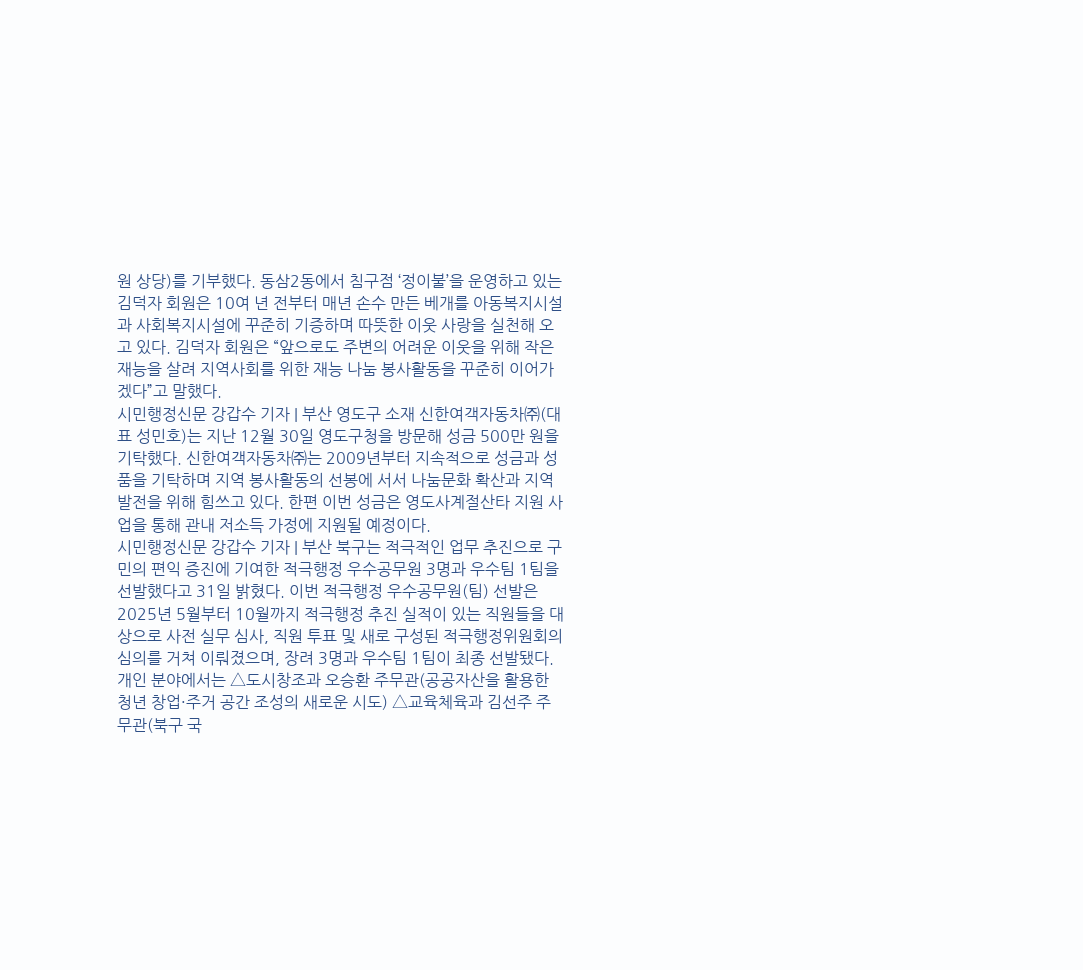원 상당)를 기부했다. 동삼2동에서 침구점 ‘정이불’을 운영하고 있는 김덕자 회원은 10여 년 전부터 매년 손수 만든 베개를 아동복지시설과 사회복지시설에 꾸준히 기증하며 따뜻한 이웃 사랑을 실천해 오고 있다. 김덕자 회원은 “앞으로도 주변의 어려운 이웃을 위해 작은 재능을 살려 지역사회를 위한 재능 나눔 봉사활동을 꾸준히 이어가겠다”고 말했다.
시민행정신문 강갑수 기자 | 부산 영도구 소재 신한여객자동차㈜(대표 성민호)는 지난 12월 30일 영도구청을 방문해 성금 500만 원을 기탁했다. 신한여객자동차㈜는 2009년부터 지속적으로 성금과 성품을 기탁하며 지역 봉사활동의 선봉에 서서 나눔문화 확산과 지역 발전을 위해 힘쓰고 있다. 한편 이번 성금은 영도사계절산타 지원 사업을 통해 관내 저소득 가정에 지원될 예정이다.
시민행정신문 강갑수 기자 | 부산 북구는 적극적인 업무 추진으로 구민의 편익 증진에 기여한 적극행정 우수공무원 3명과 우수팀 1팀을 선발했다고 31일 밝혔다. 이번 적극행정 우수공무원(팀) 선발은 2025년 5월부터 10월까지 적극행정 추진 실적이 있는 직원들을 대상으로 사전 실무 심사, 직원 투표 및 새로 구성된 적극행정위원회의 심의를 거쳐 이뤄졌으며, 장려 3명과 우수팀 1팀이 최종 선발됐다. 개인 분야에서는 △도시창조과 오승환 주무관(공공자산을 활용한 청년 창업·주거 공간 조성의 새로운 시도) △교육체육과 김선주 주무관(북구 국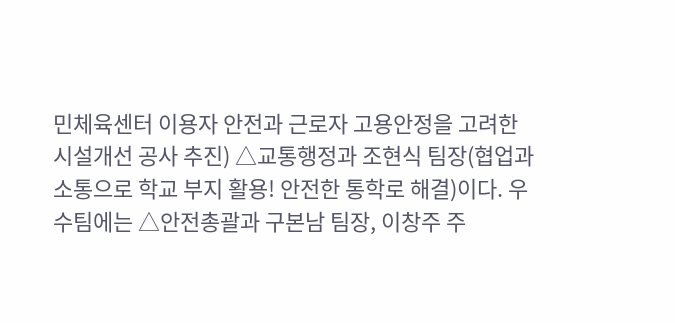민체육센터 이용자 안전과 근로자 고용안정을 고려한 시설개선 공사 추진) △교통행정과 조현식 팀장(협업과 소통으로 학교 부지 활용! 안전한 통학로 해결)이다. 우수팀에는 △안전총괄과 구본남 팀장, 이창주 주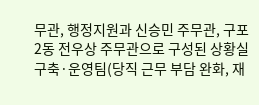무관, 행정지원과 신승민 주무관, 구포2동 전우상 주무관으로 구성된 상황실 구축·운영팀(당직 근무 부담 완화, 재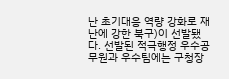난 초기대응 역량 강화로 재난에 강한 북구)이 선발됐다. 선발된 적극행정 우수공무원과 우수팀에는 구청장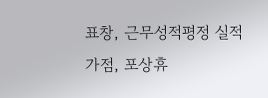표창, 근무성적평정 실적 가점, 포상휴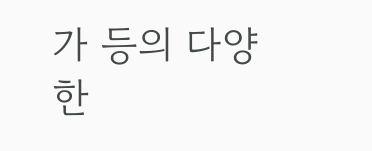가 등의 다양한